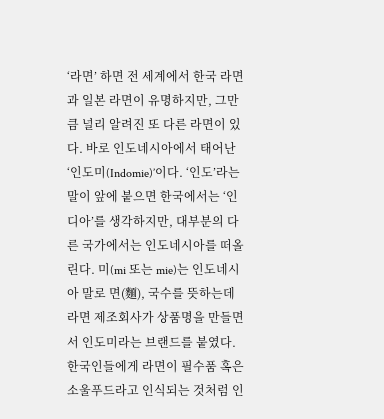‘라면’ 하면 전 세계에서 한국 라면과 일본 라면이 유명하지만, 그만큼 널리 알려진 또 다른 라면이 있다. 바로 인도네시아에서 태어난 ‘인도미(Indomie)’이다. ‘인도’라는 말이 앞에 붙으면 한국에서는 ‘인디아’를 생각하지만, 대부분의 다른 국가에서는 인도네시아를 떠올린다. 미(mi 또는 mie)는 인도네시아 말로 면(麵), 국수를 뜻하는데 라면 제조회사가 상품명을 만들면서 인도미라는 브랜드를 붙였다. 한국인들에게 라면이 필수품 혹은 소울푸드라고 인식되는 것처럼 인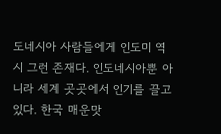도네시아 사람들에게 인도미 역시 그런 존재다. 인도네시아뿐 아니라 세계 곳곳에서 인기를 끌고 있다. 한국 매운맛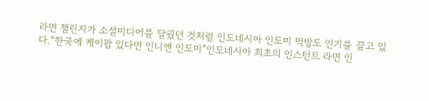라면 챌린지가 소셜미디어를 달궜던 것처럼 인도네시아 인도미 먹방도 인기를 끌고 있다.“한국에 케이팝 있다면 인니엔 인도미”인도네시아 최초의 인스턴트 라면 인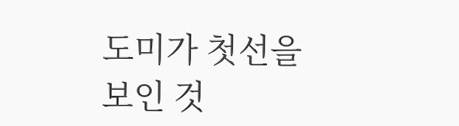도미가 첫선을 보인 것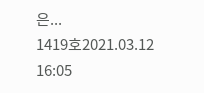은...
1419호2021.03.12 16:05